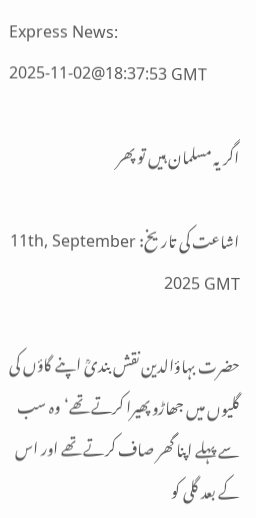Express News:
2025-11-02@18:37:53 GMT

اگر یہ مسلمان ہیں تو پھر

اشاعت کی تاریخ: 11th, September 2025 GMT

حضرت بہاؤالدین نقش بندیؒ اپنے گاؤں کی گلیوں میں جھاڑو پھیرا کرتے تھے‘ وہ سب سے پہلے اپنا گھر صاف کرتے تھے اور اس کے بعد گلی کو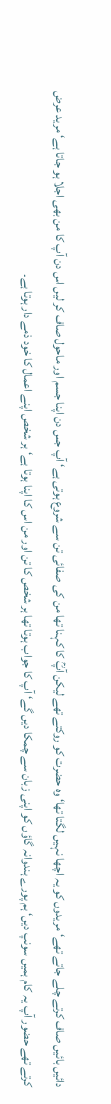دائیں بائیں صاف کرتے چلے جاتے تھے‘ مریدوں کو یہ اچھا نہیں لگتا تھا‘ وہ حضرت کو روکتے تھے لیکن آپؒ کا کہنا تھا من کی صفائی تن سے شروع ہوتی ہے‘ آپ جس دن اپنا جسم اور ماحول صاف کر لیں اس دن آپ کا من بھی اجلا ہو جاتا ہے‘ مرید عرض کرتے تھے حضور آپ یہ کام ہمیں سونپ دیں‘ ہم پورے ہندوانہ گاؤں کو اپنی زبان سے چمکا دیں گے‘ آپ کا جواب ہوتا تھا ہر شخص کا تن اور من اس کا اپنا ہوتا ہے‘ ہر شخص اپنے اعمال کا خود ذمے دار ہوتا ہے۔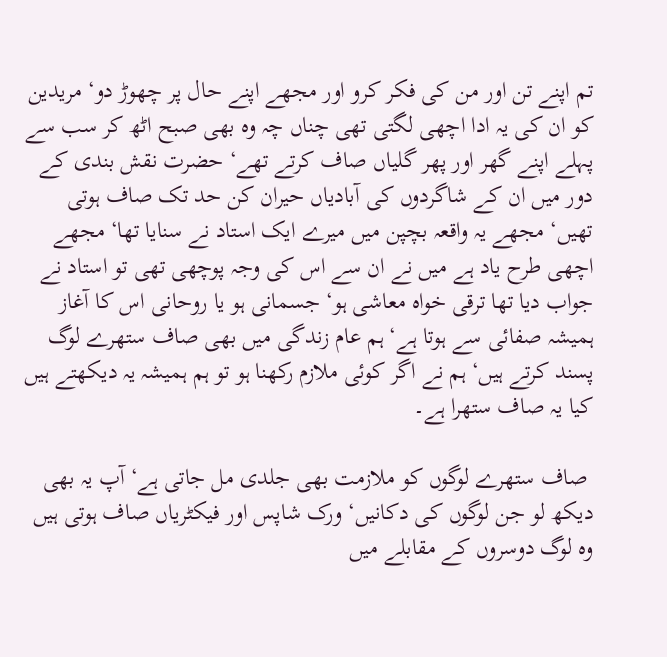تم اپنے تن اور من کی فکر کرو اور مجھے اپنے حال پر چھوڑ دو‘ مریدین کو ان کی یہ ادا اچھی لگتی تھی چناں چہ وہ بھی صبح اٹھ کر سب سے پہلے اپنے گھر اور پھر گلیاں صاف کرتے تھے‘ حضرت نقش بندی کے دور میں ان کے شاگردوں کی آبادیاں حیران کن حد تک صاف ہوتی تھیں‘ مجھے یہ واقعہ بچپن میں میرے ایک استاد نے سنایا تھا‘ مجھے اچھی طرح یاد ہے میں نے ان سے اس کی وجہ پوچھی تھی تو استاد نے جواب دیا تھا ترقی خواہ معاشی ہو‘ جسمانی ہو یا روحانی اس کا آغاز ہمیشہ صفائی سے ہوتا ہے‘ ہم عام زندگی میں بھی صاف ستھرے لوگ پسند کرتے ہیں‘ ہم نے اگر کوئی ملازم رکھنا ہو تو ہم ہمیشہ یہ دیکھتے ہیں کیا یہ صاف ستھرا ہے۔

 صاف ستھرے لوگوں کو ملازمت بھی جلدی مل جاتی ہے‘ آپ یہ بھی دیکھ لو جن لوگوں کی دکانیں‘ ورک شاپس اور فیکٹریاں صاف ہوتی ہیں وہ لوگ دوسروں کے مقابلے میں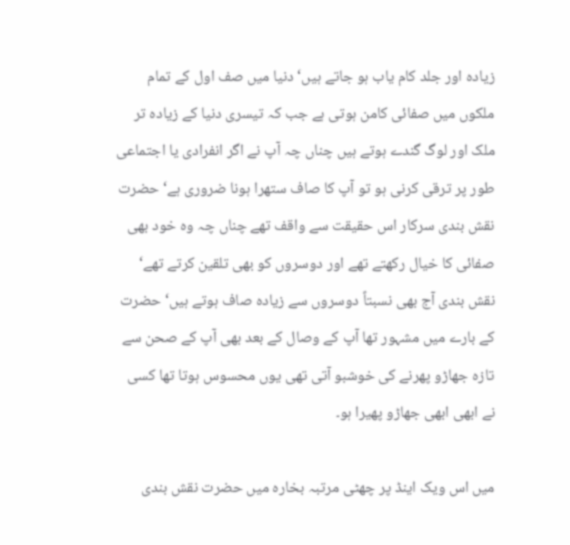زیادہ اور جلد کام یاب ہو جاتے ہیں‘ دنیا میں صف اول کے تمام ملکوں میں صفائی کامن ہوتی ہے جب کہ تیسری دنیا کے زیادہ تر ملک اور لوگ گندے ہوتے ہیں چناں چہ آپ نے اگر انفرادی یا اجتماعی طور پر ترقی کرنی ہو تو آپ کا صاف ستھرا ہونا ضروری ہے‘ حضرت نقش بندی سرکار اس حقیقت سے واقف تھے چناں چہ وہ خود بھی صفائی کا خیال رکھتے تھے اور دوسروں کو بھی تلقین کرتے تھے‘ نقش بندی آج بھی نسبتاً دوسروں سے زیادہ صاف ہوتے ہیں‘ حضرت کے بارے میں مشہور تھا آپ کے وصال کے بعد بھی آپ کے صحن سے تازہ جھاڑو پھرنے کی خوشبو آتی تھی یوں محسوس ہوتا تھا کسی نے ابھی ابھی جھاڑو پھیرا ہو۔

میں اس ویک اینڈ پر چھٹی مرتبہ بخارہ میں حضرت نقش بندی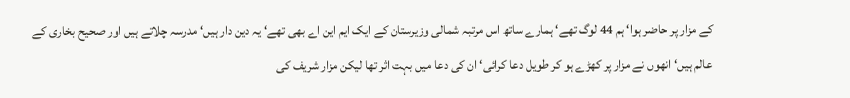کے مزار پر حاضر ہوا‘ ہم 44 لوگ تھے‘ ہمارے ساتھ اس مرتبہ شمالی وزیرستان کے ایک ایم این اے بھی تھے‘ یہ دین دار ہیں‘ مدرسہ چلاتے ہیں اور صحیح بخاری کے عالم ہیں‘ انھوں نے مزار پر کھڑے ہو کر طویل دعا کرائی‘ ان کی دعا میں بہت اثر تھا لیکن مزار شریف کی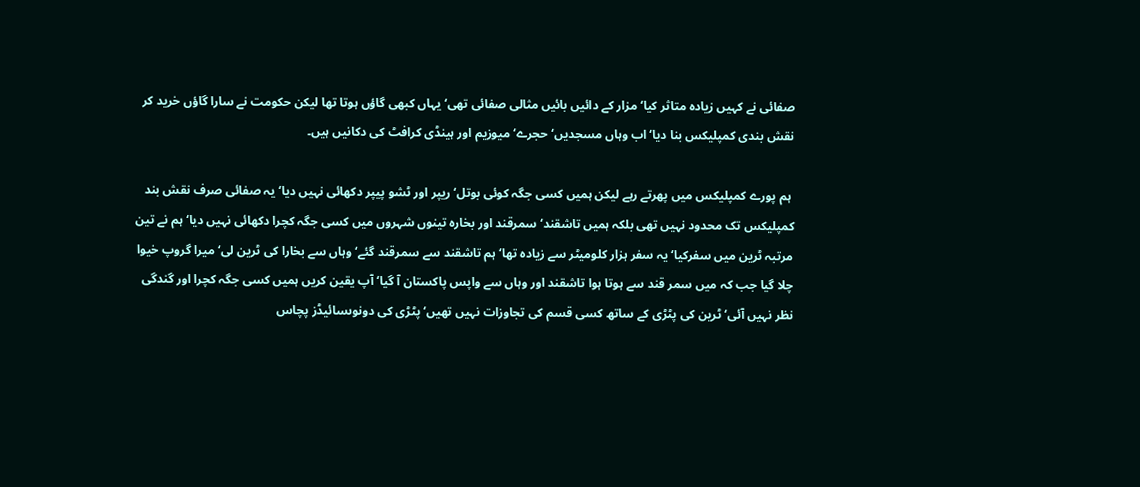صفائی نے کہیں زیادہ متاثر کیا‘ مزار کے دائیں بائیں مثالی صفائی تھی‘ یہاں کبھی گاؤں ہوتا تھا لیکن حکومت نے سارا گاؤں خرید کر نقش بندی کمپلیکس بنا دیا‘ اب وہاں مسجدیں‘ حجرے‘ میوزیم اور ہینڈی کرافٹ کی دکانیں ہیں۔

 ہم پورے کمپلیکس میں پھرتے رہے لیکن ہمیں کسی جگہ کوئی بوتل‘ ریپر اور ٹشو پیپر دکھائی نہیں دیا‘ یہ صفائی صرف نقش بند کمپلیکس تک محدود نہیں تھی بلکہ ہمیں تاشقند‘ سمرقند اور بخارہ تینوں شہروں میں کسی جگہ کچرا دکھائی نہیں دیا‘ ہم نے تین مرتبہ ٹرین میں سفرکیا‘ یہ سفر ہزار کلومیٹر سے زیادہ تھا‘ ہم تاشقند سے سمرقند گئے‘ وہاں سے بخارا کی ٹرین لی‘ میرا گروپ خیوا چلا گیا جب کہ میں سمر قند سے ہوتا ہوا تاشقند اور وہاں سے واپس پاکستان آ گیا‘ آپ یقین کریں ہمیں کسی جگہ کچرا اور گندگی نظر نہیں آئی‘ ٹرین کی پٹڑی کے ساتھ کسی قسم کی تجاوزات نہیں تھیں‘ پٹڑی کی دونوںسائیڈز پچاس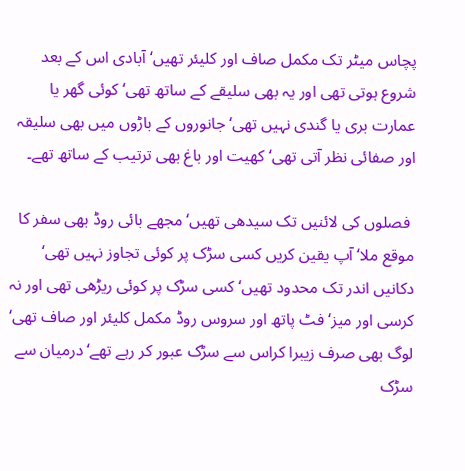پچاس میٹر تک مکمل صاف اور کلیئر تھیں‘ آبادی اس کے بعد شروع ہوتی تھی اور یہ بھی سلیقے کے ساتھ تھی‘ کوئی گھر یا عمارت بری یا گندی نہیں تھی‘ جانوروں کے باڑوں میں بھی سلیقہ اور صفائی نظر آتی تھی‘ کھیت اور باغ بھی ترتیب کے ساتھ تھے۔

 فصلوں کی لائنیں تک سیدھی تھیں‘ مجھے بائی روڈ بھی سفر کا موقع ملا‘ آپ یقین کریں کسی سڑک پر کوئی تجاوز نہیں تھی‘ دکانیں اندر تک محدود تھیں‘ کسی سڑک پر کوئی ریڑھی تھی اور نہ کرسی اور میز‘ فٹ پاتھ اور سروس روڈ مکمل کلیئر اور صاف تھی‘ لوگ بھی صرف زیبرا کراس سے سڑک عبور کر رہے تھے‘ درمیان سے سڑک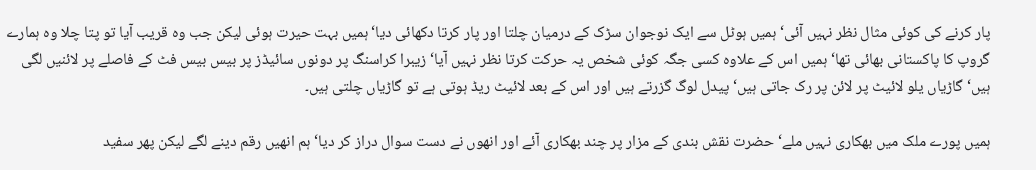پار کرنے کی کوئی مثال نظر نہیں آئی‘ ہمیں ہوٹل سے ایک نوجوان سڑک کے درمیان چلتا اور پار کرتا دکھائی دیا‘ ہمیں بہت حیرت ہوئی لیکن جب وہ قریب آیا تو پتا چلا وہ ہمارے گروپ کا پاکستانی بھائی تھا‘ ہمیں اس کے علاوہ کسی جگہ کوئی شخص یہ حرکت کرتا نظر نہیں آیا‘ زیبرا کراسنگ پر دونوں سائیڈز پر بیس بیس فٹ کے فاصلے پر لائنیں لگی ہیں‘ گاڑیاں یلو لائیٹ پر لائن پر رک جاتی ہیں‘ پیدل لوگ گزرتے ہیں اور اس کے بعد لائیٹ ریڈ ہوتی ہے تو گاڑیاں چلتی ہیں۔

ہمیں پورے ملک میں بھکاری نہیں ملے‘ حضرت نقش بندی کے مزار پر چند بھکاری آئے اور انھوں نے دست سوال دراز کر دیا‘ ہم انھیں رقم دینے لگے لیکن پھر سفید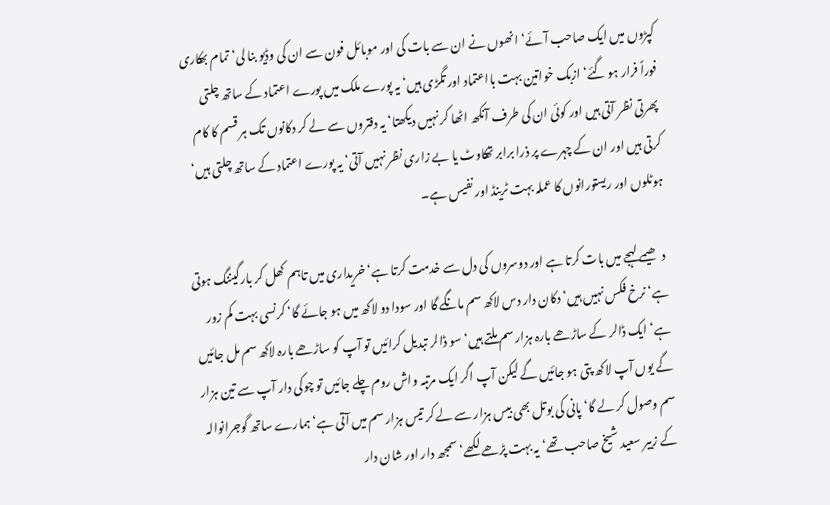کپڑوں میں ایک صاحب آئے‘ انھوں نے ان سے بات کی اور موبائل فون سے ان کی وڈیو بنا لی‘ تمام بھکاری فوراً فرار ہو گئے‘ ازبک خواتین بہت بااعتماد اور تگڑی ہیں‘ یہ پورے ملک میں پورے اعتماد کے ساتھ چلتی پھرتی نظر آتی ہیں اور کوئی ان کی طرف آنکھ اٹھا کر نہیں دیکھتا‘ یہ دفتروں سے لے کر دکانوں تک ہر قسم کا کام کرتی ہیں اور ان کے چہرے پر ذرا برابر تھکاوٹ یا بے زاری نظر نہیں آتی‘ یہ پورے اعتماد کے ساتھ چلتی ہیں‘ ہوٹلوں اور ریستورانوں کا عملہ بہت ٹرینڈ اور نفیس ہے۔

 دھیمے لہجے میں بات کرتا ہے اور دوسروں کی دل سے خدمت کرتا ہے‘ خریداری میں تاہم کھل کر بارگیننگ ہوتی ہے‘ نرخ فکس نہیں ہیں‘ دکان دار دس لاکھ سم مانگے گا اور سودا دو لاکھ میں ہو جائے گا‘ کرنسی بہت کم زور ہے‘ ایک ڈالر کے ساڑھے بارہ ہزار سم ملتے ہیں‘ سو ڈالر تبدیل کرائیں تو آپ کو ساڑھے بارہ لاکھ سم مل جائیں گے یوں آپ لاکھ پتی ہو جائیں گے لیکن آپ اگر ایک مرتبہ واش روم چلے جائیں تو چوکی دار آپ سے تین ہزار سم وصول کر لے گا‘ پانی کی بوتل بھی بیس ہزار سے لے کر تیس ہزار سم میں آتی ہے‘ ہمارے ساتھ گوجرانوالہ کے زبیر سعید شیخ صاحب تھے‘ یہ بہت پڑھے لکھے‘ سمجھ دار اور شان دار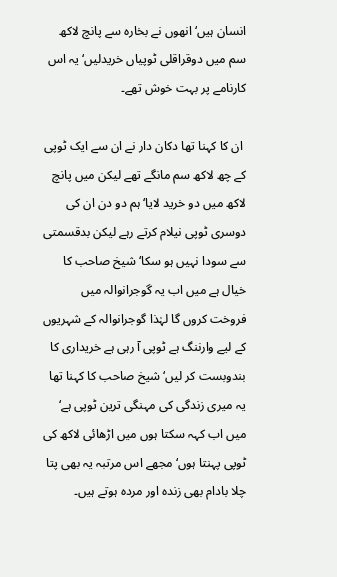انسان ہیں‘ انھوں نے بخارہ سے پانچ لاکھ سم میں دوقراقلی ٹوپیاں خریدلیں‘ یہ اس کارنامے پر بہت خوش تھے۔

 ان کا کہنا تھا دکان دار نے ان سے ایک ٹوپی کے چھ لاکھ سم مانگے تھے لیکن میں پانچ لاکھ میں دو خرید لایا‘ ہم دو دن ان کی دوسری ٹوپی نیلام کرتے رہے لیکن بدقسمتی سے سودا نہیں ہو سکا‘ شیخ صاحب کا خیال ہے میں اب یہ گوجرانوالہ میں فروخت کروں گا لہٰذا گوجرانوالہ کے شہریوں کے لیے وارننگ ہے ٹوپی آ رہی ہے خریداری کا بندوبست کر لیں‘ شیخ صاحب کا کہنا تھا یہ میری زندگی کی مہنگی ترین ٹوپی ہے‘ میں اب کہہ سکتا ہوں میں اڑھائی لاکھ کی ٹوپی پہنتا ہوں‘ مجھے اس مرتبہ یہ بھی پتا چلا بادام بھی زندہ اور مردہ ہوتے ہیں۔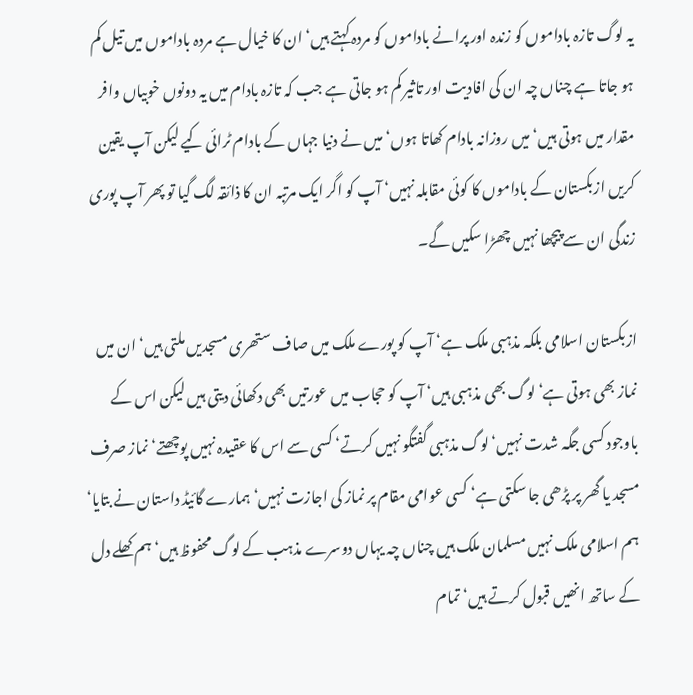یہ لوگ تازہ باداموں کو زندہ اور پرانے باداموں کو مردہ کہتے ہیں‘ ان کا خیال ہے مردہ باداموں میں تیل کم ہو جاتا ہے چناں چہ ان کی افادیت اور تاثیر کم ہو جاتی ہے جب کہ تازہ بادام میں یہ دونوں خوبیاں وافر مقدار میں ہوتی ہیں‘ میں روزانہ بادام کھاتا ہوں‘ میں نے دنیا جہاں کے بادام ٹرائی کیے لیکن آپ یقین کریں ازبکستان کے باداموں کا کوئی مقابلہ نہیں‘ آپ کو اگر ایک مرتبہ ان کا ذائقہ لگ گیا تو پھر آپ پوری زندگی ان سے پیچھا نہیں چھڑا سکیں گے۔

ازبکستان اسلامی بلکہ مذہبی ملک ہے‘ آپ کو پورے ملک میں صاف ستھری مسجدیں ملتی ہیں‘ ان میں نماز بھی ہوتی ہے‘ لوگ بھی مذہبی ہیں‘ آپ کو حجاب میں عورتیں بھی دکھائی دیتی ہیں لیکن اس کے باوجود کسی جگہ شدت نہیں‘ لوگ مذہبی گفتگو نہیں کرتے‘ کسی سے اس کا عقیدہ نہیں پوچھتے‘ نماز صرف مسجد یا گھر پر پڑھی جا سکتی ہے‘ کسی عوامی مقام پر نماز کی اجازت نہیں‘ ہمارے گائیڈ داستان نے بتایا‘ ہم اسلامی ملک نہیں مسلمان ملک ہیں چناں چہ یہاں دوسرے مذہب کے لوگ محفوظ ہیں‘ ہم کھلے دل کے ساتھ انھیں قبول کرتے ہیں‘ تمام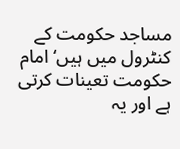مساجد حکومت کے کنٹرول میں ہیں‘ امام حکومت تعینات کرتی ہے اور یہ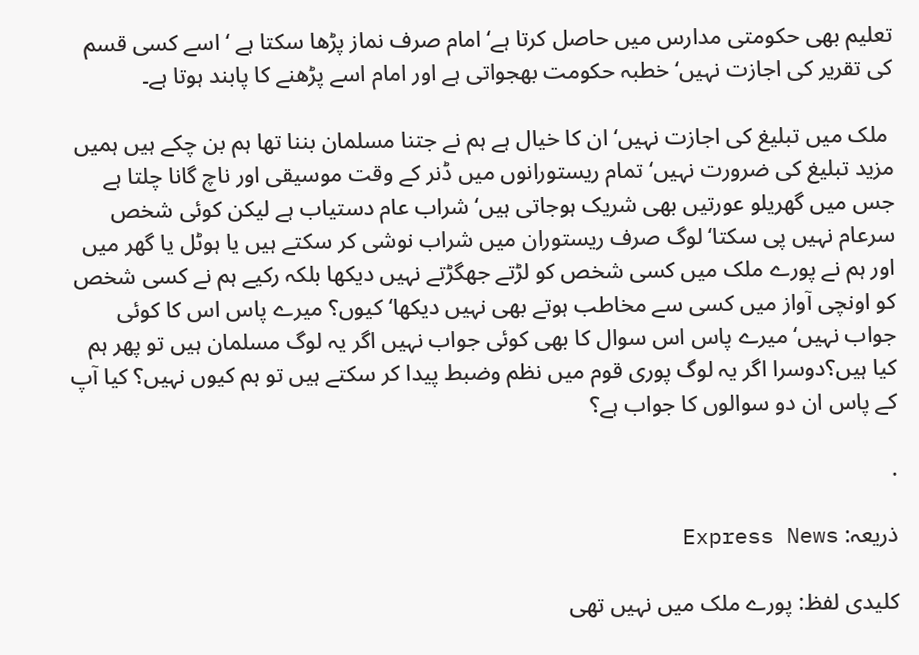تعلیم بھی حکومتی مدارس میں حاصل کرتا ہے‘ امام صرف نماز پڑھا سکتا ہے ‘ اسے کسی قسم کی تقریر کی اجازت نہیں‘ خطبہ حکومت بھجواتی ہے اور امام اسے پڑھنے کا پابند ہوتا ہے۔

 ملک میں تبلیغ کی اجازت نہیں‘ ان کا خیال ہے ہم نے جتنا مسلمان بننا تھا ہم بن چکے ہیں ہمیں مزید تبلیغ کی ضرورت نہیں‘ تمام ریستورانوں میں ڈنر کے وقت موسیقی اور ناچ گانا چلتا ہے جس میں گھریلو عورتیں بھی شریک ہوجاتی ہیں‘ شراب عام دستیاب ہے لیکن کوئی شخص سرعام نہیں پی سکتا‘ لوگ صرف ریستوران میں شراب نوشی کر سکتے ہیں یا ہوٹل یا گھر میں اور ہم نے پورے ملک میں کسی شخص کو لڑتے جھگڑتے نہیں دیکھا بلکہ رکیے ہم نے کسی شخص کو اونچی آواز میں کسی سے مخاطب ہوتے بھی نہیں دیکھا‘ کیوں؟ میرے پاس اس کا کوئی جواب نہیں‘ میرے پاس اس سوال کا بھی کوئی جواب نہیں اگر یہ لوگ مسلمان ہیں تو پھر ہم کیا ہیں؟دوسرا اگر یہ لوگ پوری قوم میں نظم وضبط پیدا کر سکتے ہیں تو ہم کیوں نہیں؟ کیا آپ کے پاس ان دو سوالوں کا جواب ہے؟

.

ذریعہ: Express News

کلیدی لفظ: پورے ملک میں نہیں تھی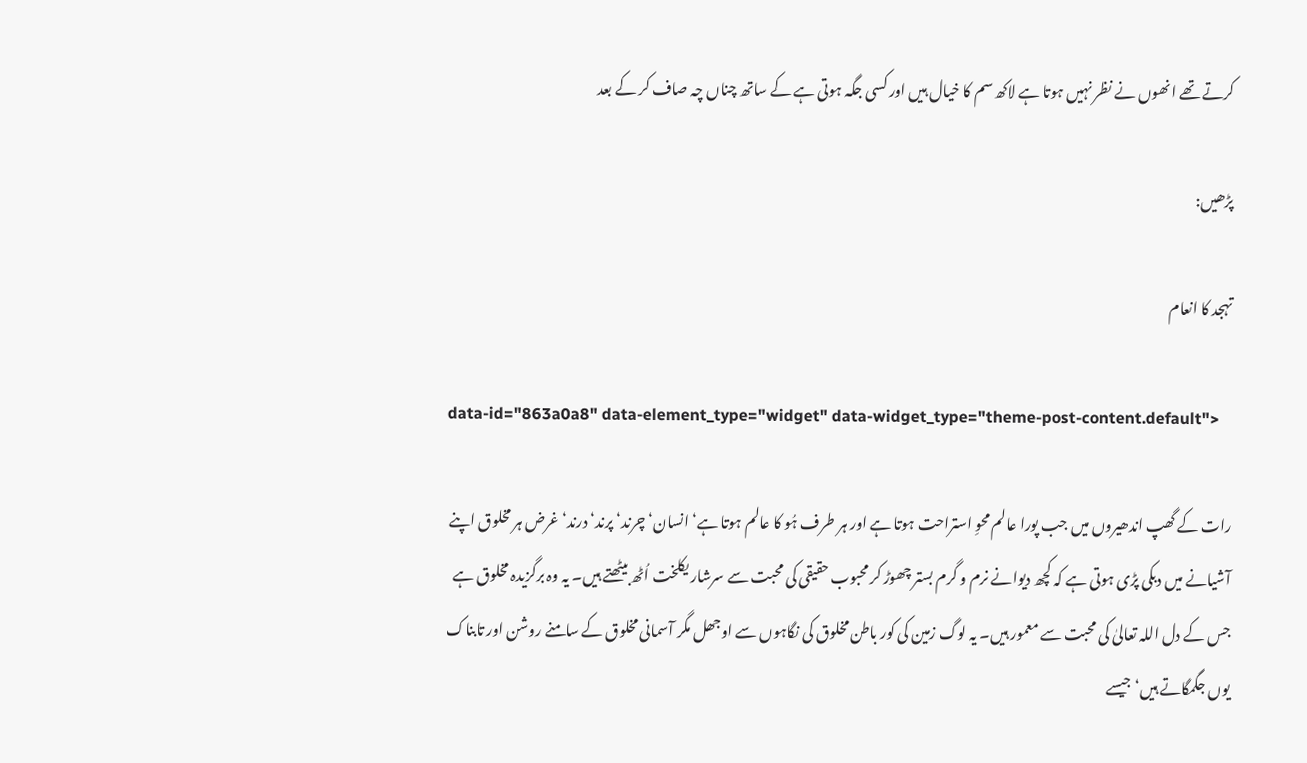کرتے تھے انھوں نے نظر نہیں ہوتا ہے لاکھ سم کا خیال ہیں اور کسی جگہ ہوتی ہے کے ساتھ چناں چہ صاف کر کے بعد

پڑھیں:

تہجد کا انعام

data-id="863a0a8" data-element_type="widget" data-widget_type="theme-post-content.default">

رات کے گھپ اندھیروں میں جب پورا عالم محوِ استراحت ہوتا ہے اور ہر طرف ہُو کا عالم ہوتا ہے‘ انسان‘ چرند‘ پرند‘ درند‘ غرض ہر مخلوق اپنے آشیانے میں دبکی پڑی ہوتی ہے کہ کچھ دیوانے نرم و گرم بستر چھوڑ کر محبوب حقیقی کی محبت سے سرشار یکلخت اُٹھ بیٹھتے ہیں۔ یہ وہ برگزیدہ مخلوق ہے جس کے دل اللہ تعالیٰ کی محبت سے معمور ہیں۔ یہ لوگ زمین کی کور باطن مخلوق کی نگاہوں سے اوجھل مگر آسمانی مخلوق کے سامنے روشن اور تابناک یوں جگمگاتے ہیں‘ جیسے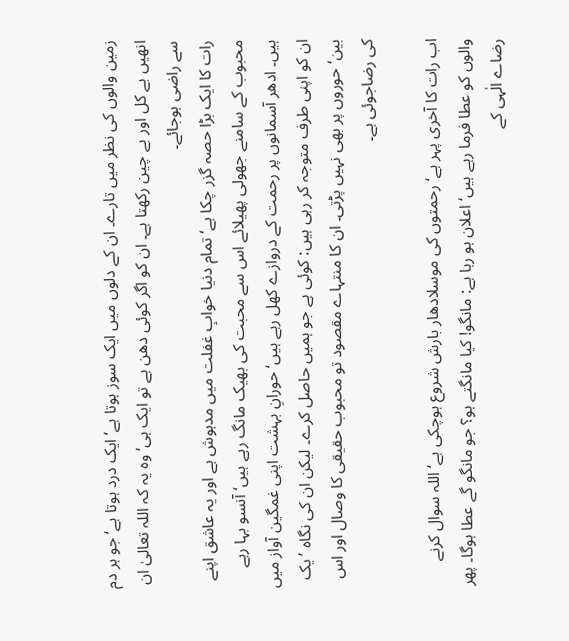زمین والوں کی نظر میں تارے۔ ان کے دلوں میں ایک سوز ہوتا ہے‘ ایک درد ہوتا ہے‘ جو ہر دم انھیں بے کل اور بے چین رکھتا ہے۔ ان کو اگر کوئی دھن ہے تو ایک ہی‘ وہ یہ کہ اللہ تعالیٰ ان سے راضی ہوجائے۔
رات کا ایک بڑا حصہ گزر چکا ہے‘ تمام دنیا خوابِ غفلت میں مدہوش ہے اور یہ عاشق اپنے محبوب کے سامنے جھولی پھیلائے اس سے محبت کی بھیک مانگ رہے ہیں‘ آنسو بہا رہے ہیں۔ ادھر آسمانوں پر رحمت کے دروازے کھل رہے ہیں‘ حورانِ بہشت اپنی غمگین آواز میں ان کو اپنی طرف متوجہ کر رہی ہیں: کوئی ہے جو ہمیں حاصل کرے۔ لیکن ان کی نگاہ ’یک بین‘ حوروں پر بھی نہیں پڑتی۔ ان کا منتہاے مقصود تو محبوب حقیقی کا وصال اور اس کی رضاجوئی ہے۔

اب رات کا آخری پہر ہے‘ رحمتوں کی موسلادھار بارش شروع ہوچکی ہے‘ اللہ سوال کرنے والوں کو عطا فرما رہے ہیں‘ اعلان ہو رہا ہے: مانگو! کیا مانگتے ہو؟ جو مانگو گے عطا ہوگا۔ پھر رضاے الٰہی کے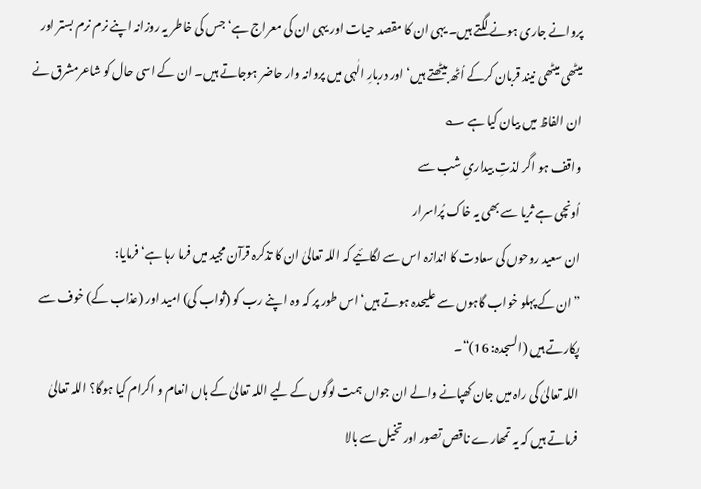پروانے جاری ہونے لگتے ہیں۔ یہی ان کا مقصد حیات اور یہی ان کی معراج ہے‘ جس کی خاطر یہ روزانہ اپنے نرم نرم بستر اور میٹھی میٹھی نیند قربان کرکے اُٹھ بیٹھتے ہیں‘ اور دربارِ الٰہی میں پروانہ وار حاضر ہوجاتے ہیں۔ ان کے اسی حال کو شاعرمشرق نے ان الفاظ میں بیان کیا ہے ؎
واقف ہو اگر لذتِ بیداریِ شب سے
اُونچی ہے ثریا سے بھی یہ خاک پُراسرار
ان سعید روحوں کی سعادت کا اندازہ اس سے لگائیے کہ اللہ تعالیٰ ان کا تذکرہ قرآن مجید میں فرما رہا ہے‘ فرمایا:
”ان کے پہلو خواب گاہوں سے علیحدہ ہوتے ہیں‘ اس طور پر کہ وہ ا پنے رب کو (ثواب کی) امید اور (عذاب کے) خوف سے پکارتے ہیں (السجدہ: 16)“۔
اللہ تعالیٰ کی راہ میں جان کھپانے والے ان جواں ہمت لوگوں کے لیے اللہ تعالیٰ کے ہاں انعام و اکرام کیا ہوگا؟ اللہ تعالیٰ فرماتے ہیں کہ یہ تمھارے ناقص تصور اور تخیل سے بالا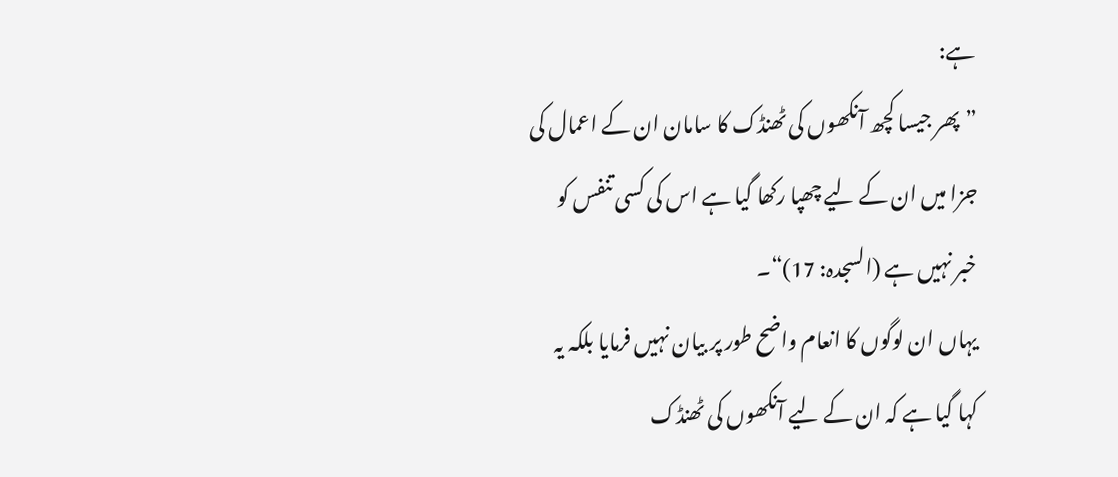ہے:
”پھر جیسا کچھ آنکھوں کی ٹھنڈک کا سامان ان کے اعمال کی جزا میں ان کے لیے چھپا رکھا گیا ہے اس کی کسی تنفس کو خبر نہیں ہے (السجدہ: 17)“۔
یہاں ان لوگوں کا انعام واضح طور پر بیان نہیں فرمایا بلکہ یہ کہا گیا ہے کہ ان کے لیے آنکھوں کی ٹھنڈک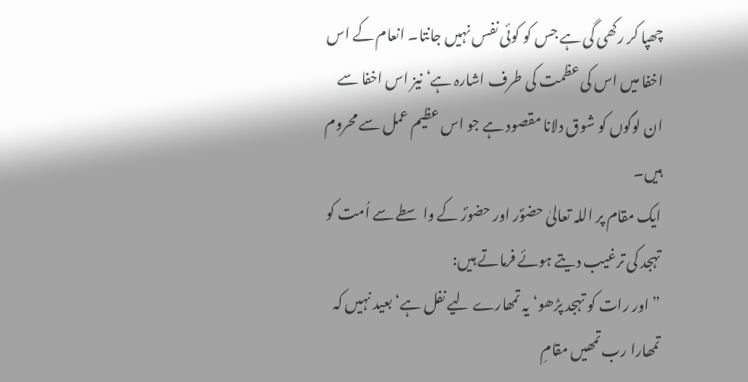چھپا کر رکھی گی ہے جس کو کوئی نفس نہیں جانتا۔ انعام کے اس اخفا میں اس کی عظمت کی طرف اشارہ ہے‘ نیز اس اخفا سے ان لوگوں کو شوق دلانا مقصود ہے جو اس عظیم عمل سے محروم ہیں۔
ایک مقام پر اللہ تعالیٰ حضوؐر اور حضورؐ کے واسطے سے اُمت کو تہجد کی ترغیب دیتے ہوئے فرماتے ہیں:
”اور رات کو تہجد پڑھو‘ یہ تمھارے لیے نفل ہے‘ بعید نہیں کہ تمھارا رب تمھیں مقامِ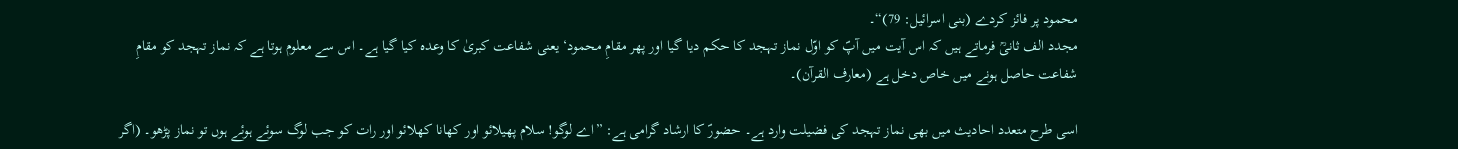محمود پر فائز کردے (بنی اسرائیل: 79)“۔
مجدد الف ثانیؒ فرماتے ہیں کہ اس آیت میں آپؐ کو اوّل نماز تہجد کا حکم دیا گیا اور پھر مقامِ محمود‘ یعنی شفاعت کبریٰ کا وعدہ کیا گیا ہے۔ اس سے معلوم ہوتا ہے کہ نماز تہجد کو مقامِ شفاعت حاصل ہونے میں خاص دخل ہے (معارف القرآن)۔

اسی طرح متعدد احادیث میں بھی نماز تہجد کی فضیلت وارد ہے۔ حضورؐ کا ارشاد گرامی ہے: ”اے لوگو! سلام پھیلائو اور کھانا کھلائو اور رات کو جب لوگ سوئے ہوئے ہوں تو نماز پڑھو۔ (اگر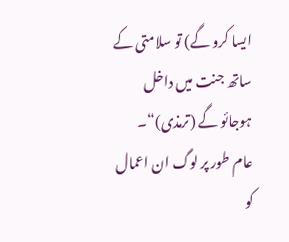ایسا کرو گے) تو سلامتی کے ساتھ جنت میں داخل ہوجائو گے (ترمذی)“۔
عام طور پر لوگ ان اعمال کو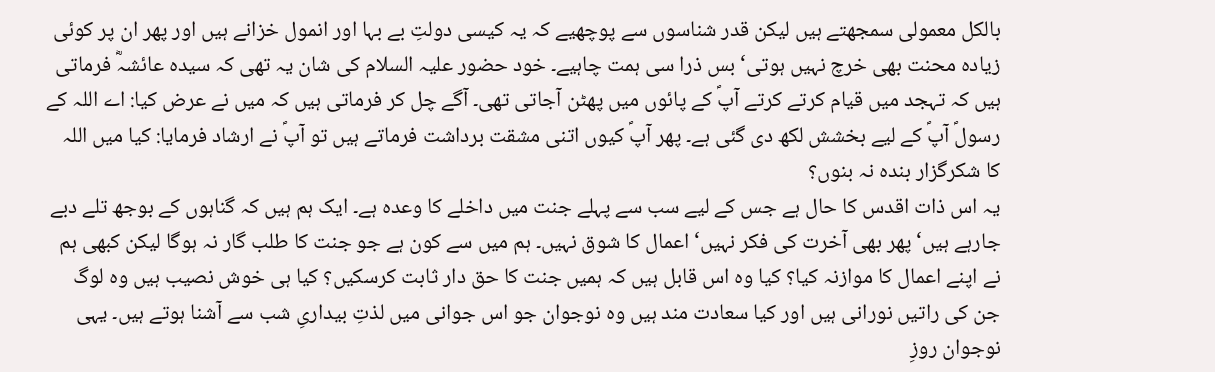بالکل معمولی سمجھتے ہیں لیکن قدر شناسوں سے پوچھیے کہ یہ کیسی دولتِ بے بہا اور انمول خزانے ہیں اور پھر ان پر کوئی زیادہ محنت بھی خرچ نہیں ہوتی‘ بس ذرا سی ہمت چاہیے۔ خود حضور علیہ السلام کی شان یہ تھی کہ سیدہ عائشہؓ فرماتی ہیں کہ تہجد میں قیام کرتے کرتے آپؐ کے پائوں میں پھٹن آجاتی تھی۔ آگے چل کر فرماتی ہیں کہ میں نے عرض کیا: اے اللہ کے رسولؐ آپؐ کے لیے بخشش لکھ دی گئی ہے۔ پھر آپؐ کیوں اتنی مشقت برداشت فرماتے ہیں تو آپؐ نے ارشاد فرمایا: کیا میں اللہ کا شکرگزار بندہ نہ بنوں؟
یہ اس ذات اقدس کا حال ہے جس کے لیے سب سے پہلے جنت میں داخلے کا وعدہ ہے۔ ایک ہم ہیں کہ گناہوں کے بوجھ تلے دبے جارہے ہیں‘ پھر بھی آخرت کی فکر نہیں‘ اعمال کا شوق نہیں۔ ہم میں سے کون ہے جو جنت کا طلب گار نہ ہوگا لیکن کبھی ہم نے اپنے اعمال کا موازنہ کیا؟ کیا وہ اس قابل ہیں کہ ہمیں جنت کا حق دار ثابت کرسکیں؟ کیا ہی خوش نصیب ہیں وہ لوگ جن کی راتیں نورانی ہیں اور کیا سعادت مند ہیں وہ نوجوان جو اس جوانی میں لذتِ بیداریِ شب سے آشنا ہوتے ہیں۔ یہی نوجوان روزِ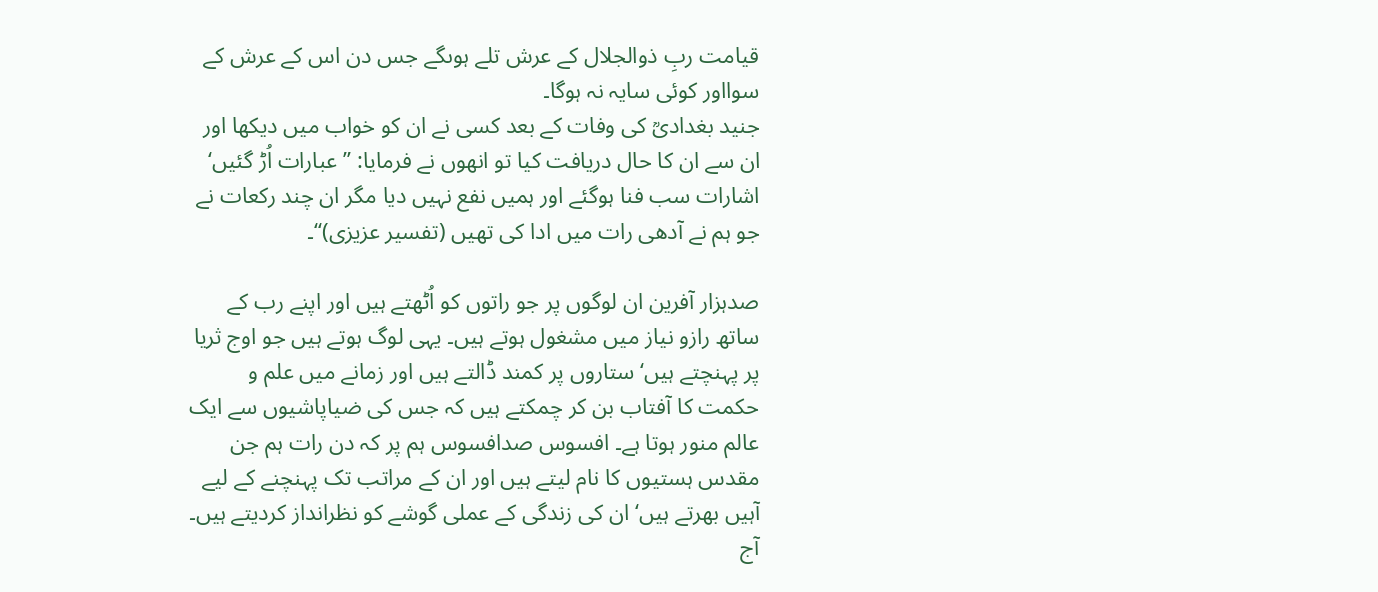قیامت ربِ ذوالجلال کے عرش تلے ہوںگے جس دن اس کے عرش کے سوااور کوئی سایہ نہ ہوگا۔
جنید بغدادیؒ کی وفات کے بعد کسی نے ان کو خواب میں دیکھا اور ان سے ان کا حال دریافت کیا تو انھوں نے فرمایا: ’’عبارات اُڑ گئیں‘ اشارات سب فنا ہوگئے اور ہمیں نفع نہیں دیا مگر ان چند رکعات نے جو ہم نے آدھی رات میں ادا کی تھیں (تفسیر عزیزی)‘‘۔

صدہزار آفرین ان لوگوں پر جو راتوں کو اُٹھتے ہیں اور اپنے رب کے ساتھ رازو نیاز میں مشغول ہوتے ہیں۔ یہی لوگ ہوتے ہیں جو اوج ثریا پر پہنچتے ہیں‘ ستاروں پر کمند ڈالتے ہیں اور زمانے میں علم و حکمت کا آفتاب بن کر چمکتے ہیں کہ جس کی ضیاپاشیوں سے ایک عالم منور ہوتا ہے۔ افسوس صدافسوس ہم پر کہ دن رات ہم جن مقدس ہستیوں کا نام لیتے ہیں اور ان کے مراتب تک پہنچنے کے لیے آہیں بھرتے ہیں‘ ان کی زندگی کے عملی گوشے کو نظرانداز کردیتے ہیں۔ آج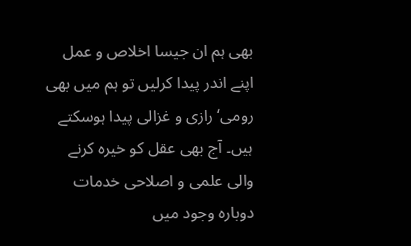بھی ہم ان جیسا اخلاص و عمل اپنے اندر پیدا کرلیں تو ہم میں بھی رومی‘ رازی و غزالی پیدا ہوسکتے ہیں۔ آج بھی عقل کو خیرہ کرنے والی علمی و اصلاحی خدمات دوبارہ وجود میں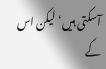آسکتی ہیں‘ لیکن اس کے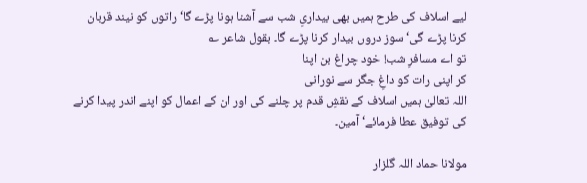لیے اسلاف کی طرح ہمیں بھی بیداریِ شب سے آشنا ہونا پڑے گا‘ راتوں کو نیند قربان کرنا پڑے گی‘ سوز دروں بیدار کرنا پڑے گا۔ بقول شاعر ؎
تو اے مسافرِ شب! خود چراغ بن اپنا
کر اپنی رات کو داغِ جگر سے نورانی
اللہ تعالیٰ ہمیں اسلاف کے نقشِ قدم پر چلنے کی اور ان کے اعمال کو اپنے اندر پیدا کرنے کی توفیق عطا فرمائے‘ آمین۔

مولانا حماد اللہ گلزار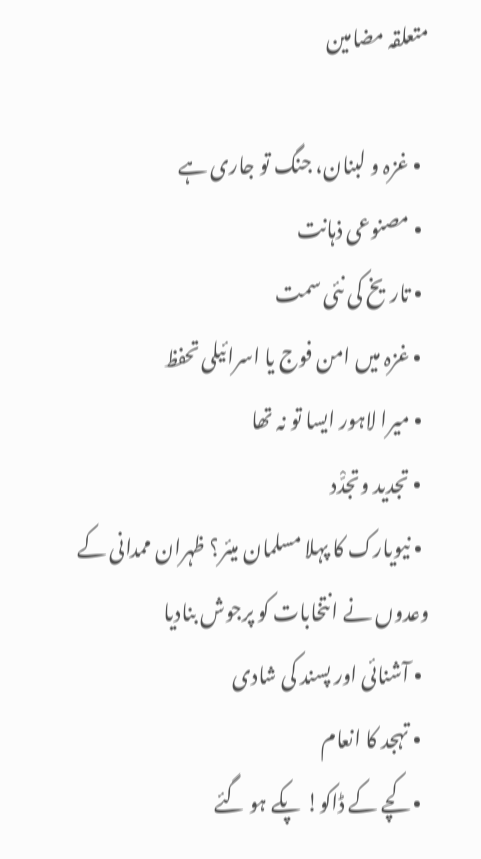متعلقہ مضامین

  • غزہ و لبنان، جنگ تو جاری ہے
  • مصنوعی ذہانت
  • تاریخ کی نئی سمت
  • غزہ میں امن فوج یا اسرائیلی تحفظ
  • میرا لاہور ایسا تو نہ تھا
  • تجدید وتجدّْد
  • نیویارک کا پہلا مسلمان میئر؟ ظہران ممدانی کے وعدوں نے انتخابات کو پرجوش بنادیا
  • آشنائی اور پسند کی شادی
  • تہجد کا انعام
  • کچے کے ڈاکو! پکے ہو گئے